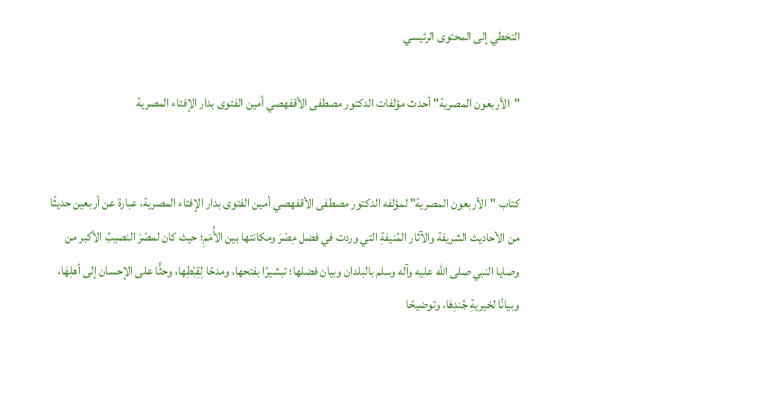التخطي إلى المحتوى الرئيسي

"الأربعون المصرية" أحدث مؤلفات الدكتور مصطفى الأقفهصي أمين الفتوى بدار الإفتاء المصرية


كتاب "الأربعون المصرية" لمؤلفه الدكتور مصطفى الأقفهصي أمين الفتوى بدار الإفتاء المصرية، عبارة عن أربعين حديثًا من الأحاديث الشريفة والآثار المُنيفةِ التي وردت في فضل مِصْرَ ومكانتها بين الأُمَمِ؛ حيث كان لمصْرَ النصيبُ الأكبر من وصايا النبي صلى الله عليه وآله وسلم بالبلدان وبيان فضلها؛ تبشيرًا بفتحها، ومدحًا لِقِبْطِها، وحثًّا على الإحسان إلى أهلِهَا، وبيانًا لخيريةِ جُندِهَا، وتوضيحًا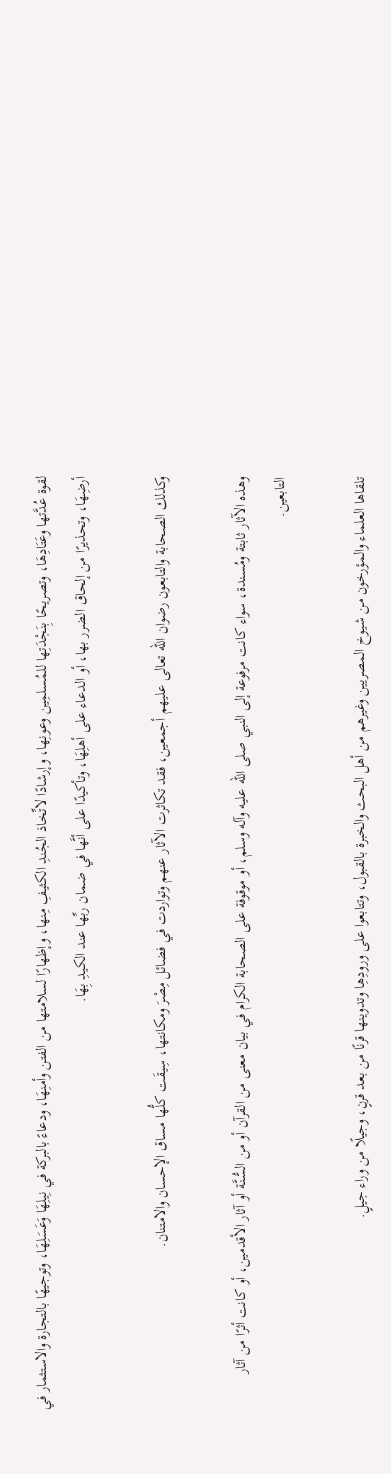لقوة عُدَّتها وعَتَادِهَا، وتصريحًا بِنَجْدَتِها للمُسلمِين وعونِها، وإرشادًا لاتِّخاذ الجُندِ الكثيفِ مِنها، وإظهارًا لسلامتها من الفتن وأمنِهَا، ودعاءً بالبركة في نِيلِهَا وَعَسَلِهَا، وتوجيهًا بالتجارة والاستثمار في أرضِهَا، وتحذيرًا من إلحاق الضرر بها، أو الدعاء على أهلِهَا، وتأكيدًا على أنَّها في ضمان ربِّها عند الكيدِ بِهَا.

وكذلك الصحابة والتابعون رضوان الله تعالى عليهم أجمعين، فقد تكاثرت الآثار عنهم وتواردت في فضائل مِصْرَ ومكانتها، سِيقَت كلُّها مساق الإحسان والامتنان.

وهذه الآثار ثابتة ومُسندة، سواء كانت مرفوعة إلى النبي صلى الله عليه وآله وسلم، أو موقوفة على الصحابة الكرام في بيان معنى من القرآن أو من السُّنَّة أو آثار الأقدمين، أو كانت أثرًا من آثار التابعين.

تلقاها العلماء والمؤرخون من شيوخ المصريين وغيرهم من أهل البحث والخبرة بالقبول، وتتابعوا على ورودِهِا وتدوينها قرنًا من بعد قرنٍ، وجيلًا من وراء جيلٍ.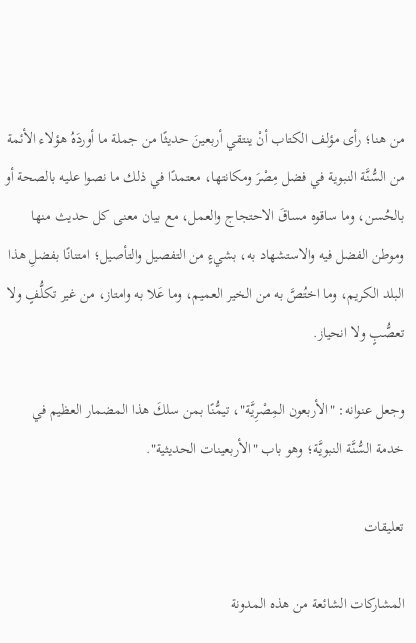من هنا؛ رأى مؤلف الكتاب أنْ ينتقي أربعينَ حديثًا من جملة ما أوردَهُ هؤلاء الأئمة من السُّنَّة النبوية في فضل مِصْرَ ومكانتها، معتمدًا في ذلك ما نصوا عليه بالصحة أو بالحُسن، وما ساقوه مساقَ الاحتجاج والعمل، مع بيان معنى كل حديث منها وموطن الفضل فيه والاستشهاد به، بشيءٍ من التفصيل والتأصيل؛ امتنانًا بفضلِ هذا البلد الكريم، وما اختُصَّ به من الخير العميم، وما عَلا به وامتاز، من غير تكلُّفٍ ولا تعصُّبٍ ولا انحياز.

وجعل عنوانه: "الأربعون المِصْرِيَّة"، تيمُّنًا بمن سلكَ هذا المضمار العظيم في خدمة السُّنَّة النبويَّة؛ وهو باب "الأربعينات الحديثية".

تعليقات

المشاركات الشائعة من هذه المدونة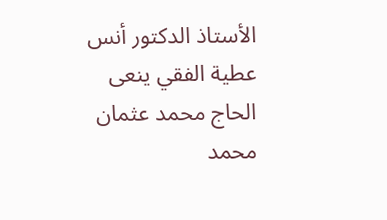الأستاذ الدكتور أنس عطية الفقي ينعى الحاج محمد عثمان محمد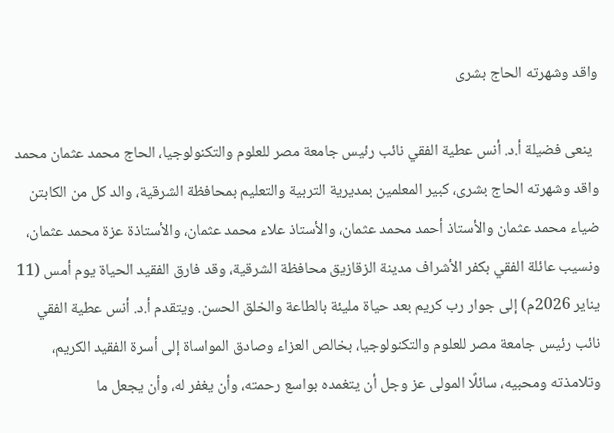واقد وشهرته الحاج بشرى

  ينعى فضيلة أ.د. أنس عطية الفقي نائب رئيس جامعة مصر للعلوم والتكنولوجيا، الحاج محمد عثمان محمد واقد وشهرته الحاج بشرى، كبير المعلمين بمديرية التربية والتعليم بمحافظة الشرقية، والد كل من الكابتن ضياء محمد عثمان والأستاذ أحمد محمد عثمان، والأستاذ علاء محمد عثمان، والأستاذة عزة محمد عثمان، ونسيب عائلة الفقي بكفر الأشراف مدينة الزقازيق محافظة الشرقية، وقد فارق الفقيد الحياة يوم أمس (11 يناير 2026م) إلى جوار رب كريم بعد حياة مليئة بالطاعة والخلق الحسن. ويتقدم أ.د. أنس عطية الفقي نائب رئيس جامعة مصر للعلوم والتكنولوجيا، بخالص العزاء وصادق المواساة إلى أسرة الفقيد الكريم، وتلامذته ومحبيه، سائلًا المولى عز وجل أن يتغمده بواسع رحمته، وأن يغفر له، وأن يجعل ما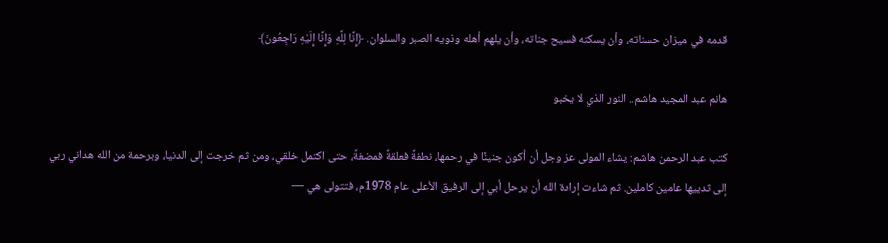قدمه في ميزان حسناته، وأن يسكنه فسيح جناته، وأن يلهم أهله وذويه الصبر والسلوان. ﴿إِنَّا لِلَّهِ وَإِنَّا إِلَيْهِ رَاجِعُونَ﴾

هانم عبد المجيد هاشم.. النور الذي لا يخبو

كتب عبد الرحمن هاشم: يشاء المولى عز وجل أن أكون جنينًا في رحمها، نطفةً فعلقةً فمضغةً، حتى اكتمل خلقي، ومن ثم خرجت إلى الدنيا، وبرحمة من الله هداني ربي إلى ثدييها عامين كاملين. ثم شاءت إرادة الله أن يرحل أبي إلى الرفيق الأعلى عام 1978م، فتتولى هي —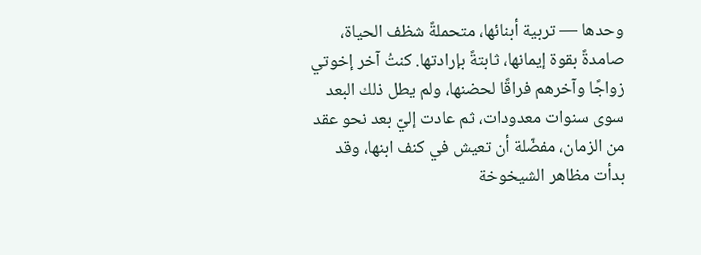وحدها — تربية أبنائها، متحملةً شظف الحياة، صامدةً بقوة إيمانها، ثابتةً بإرادتها. كنتُ آخر إخوتي زواجًا وآخرهم فراقًا لحضنها، ولم يطل ذلك البعد سوى سنوات معدودات، ثم عادت إليّ بعد نحو عقد من الزمان، مفضّلة أن تعيش في كنف ابنها، وقد بدأت مظاهر الشيخوخة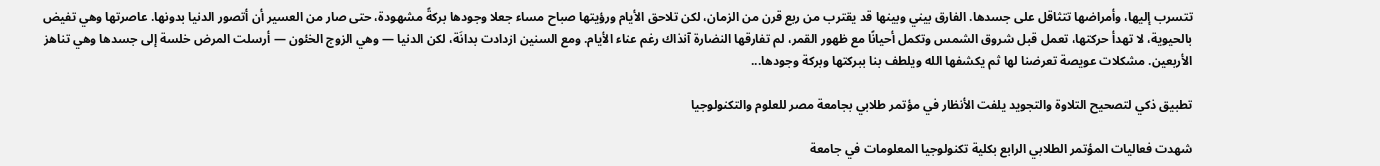تتسرب إليها، وأمراضها تتثاقل على جسدها. الفارق بيني وبينها قد يقترب من ربع قرن من الزمان، لكن تلاحق الأيام ورؤيتها صباح مساء جعلا وجودها بركةً مشهودة، حتى صار من العسير أن أتصور الدنيا بدونها. عاصرتها وهي تفيض بالحيوية، لا تهدأ حركتها، تعمل قبل شروق الشمس وتكمل أحيانًا مع ظهور القمر، لم تفارقها النضارة آنذاك رغم عناء الأيام. ومع السنين ازدادت بدانَة، لكن الدنيا — وهي الزوج الخئون — أرسلت المرض خلسة إلى جسدها وهي تناهز الأربعين. مشكلات عويصة تعرضنا لها ثم يكشفها الله ويلطف بنا ببركتها وبركة وجودها...

تطبيق ذكي لتصحيح التلاوة والتجويد يلفت الأنظار في مؤتمر طلابي بجامعة مصر للعلوم والتكنولوجيا

شهدت فعاليات المؤتمر الطلابي الرابع بكلية تكنولوجيا المعلومات في جامعة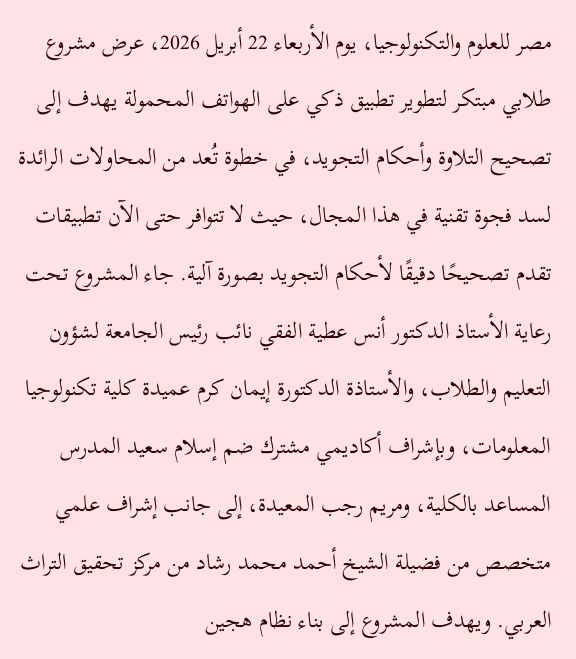مصر للعلوم والتكنولوجيا، يوم الأربعاء 22 أبريل 2026، عرض مشروع طلابي مبتكر لتطوير تطبيق ذكي على الهواتف المحمولة يهدف إلى تصحيح التلاوة وأحكام التجويد، في خطوة تُعد من المحاولات الرائدة لسد فجوة تقنية في هذا المجال، حيث لا تتوافر حتى الآن تطبيقات تقدم تصحيحًا دقيقًا لأحكام التجويد بصورة آلية. جاء المشروع تحت رعاية الأستاذ الدكتور أنس عطية الفقي نائب رئيس الجامعة لشؤون التعليم والطلاب، والأستاذة الدكتورة إيمان كرم عميدة كلية تكنولوجيا المعلومات، وبإشراف أكاديمي مشترك ضم إسلام سعيد المدرس المساعد بالكلية، ومريم رجب المعيدة، إلى جانب إشراف علمي متخصص من فضيلة الشيخ أحمد محمد رشاد من مركز تحقيق التراث العربي. ويهدف المشروع إلى بناء نظام هجين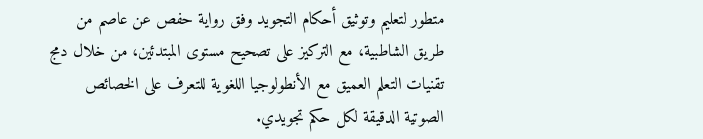متطور لتعليم وتوثيق أحكام التجويد وفق رواية حفص عن عاصم من طريق الشاطبية، مع التركيز على تصحيح مستوى المبتدئين، من خلال دمج تقنيات التعلم العميق مع الأنطولوجيا اللغوية للتعرف على الخصائص الصوتية الدقيقة لكل حكم تجويدي.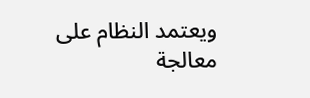ويعتمد النظام على معالجة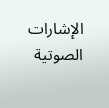الإشارات الصوتية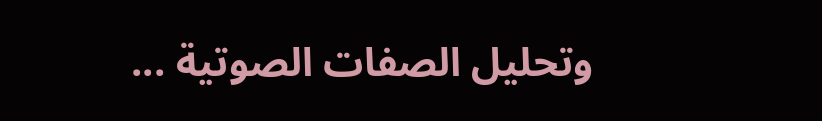وتحليل الصفات الصوتية ...